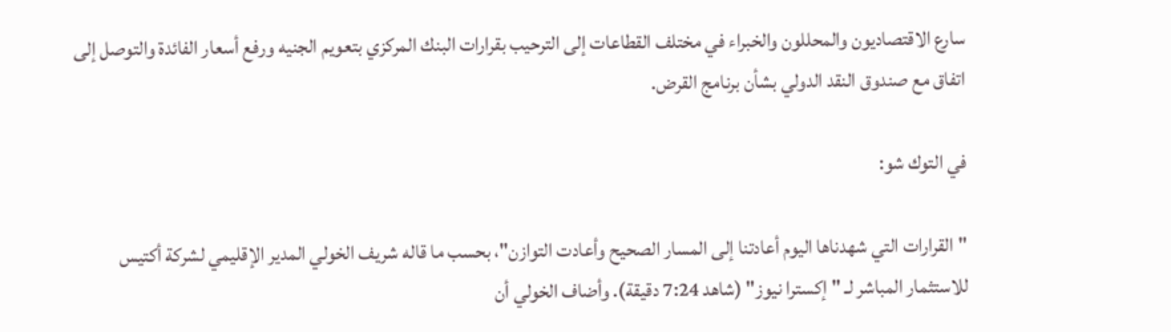سارع الاقتصاديون والمحللون والخبراء في مختلف القطاعات إلى الترحيب بقرارات البنك المركزي بتعويم الجنيه ورفع أسعار الفائدة والتوصل إلى اتفاق مع صندوق النقد الدولي بشأن برنامج القرض.

في التوك شو:

"القرارات التي شهدناها اليوم أعادتنا إلى المسار الصحيح وأعادت التوازن"، بحسب ما قاله شريف الخولي المدير الإقليمي لشركة أكتيس للاستثمار المباشر لـ "إكسترا نيوز" (شاهد 7:24 دقيقة). وأضاف الخولي أن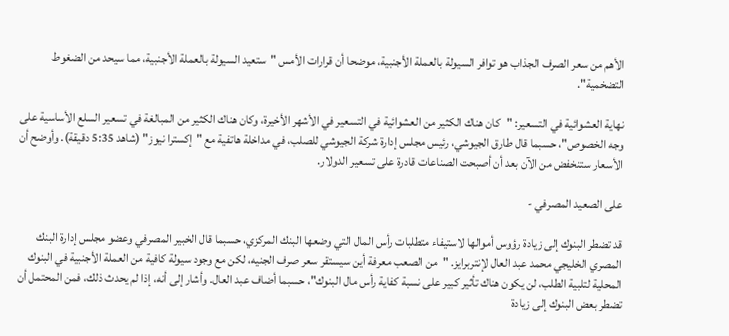الأهم من سعر الصرف الجذاب هو توافر السيولة بالعملة الأجنبية، موضحا أن قرارات الأمس "ستعيد السيولة بالعملة الأجنبية، مما سيحد من الضغوط التضخمية".

نهاية العشوائية في التسعير: "كان هناك الكثير من العشوائية في التسعير في الأشهر الأخيرة، وكان هناك الكثير من المبالغة في تسعير السلع الأساسية على وجه الخصوص"، حسبما قال طارق الجيوشي، رئيس مجلس إدارة شركة الجيوشي للصلب، في مداخلة هاتفية مع "إكسترا نيوز" (شاهد 5:35 دقيقة). وأوضح أن الأسعار ستنخفض من الآن بعد أن أصبحت الصناعات قادرة على تسعير الدولار.

على الصعيد المصرفي -

قد تضطر البنوك إلى زيادة رؤوس أموالها لاستيفاء متطلبات رأس المال التي وضعها البنك المركزي، حسبما قال الخبير المصرفي وعضو مجلس إدارة البنك المصري الخليجي محمد عبد العال لإنتربرايز. "من الصعب معرفة أين سيستقر سعر صرف الجنيه، لكن مع وجود سيولة كافية من العملة الأجنبية في البنوك المحلية لتلبية الطلب، لن يكون هناك تأثير كبير على نسبة كفاية رأس مال البنوك"، حسبما أضاف عبد العال. وأشار إلى أنه، إذا لم يحدث ذلك، فمن المحتمل أن تضطر بعض البنوك إلى زيادة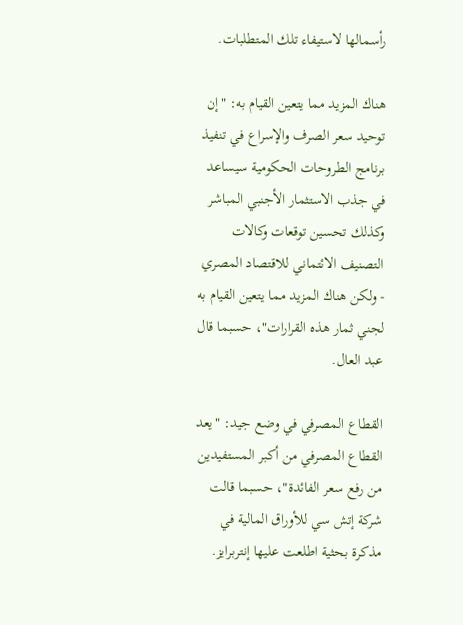رأسمالها لاستيفاء تلك المتطلبات.

هناك المزيد مما يتعين القيام به: "إن توحيد سعر الصرف والإسراع في تنفيذ برنامج الطروحات الحكومية سيساعد في جذب الاستثمار الأجنبي المباشر وكذلك تحسين توقعات وكالات التصنيف الائتماني للاقتصاد المصري - ولكن هناك المزيد مما يتعين القيام به لجني ثمار هذه القرارات"، حسبما قال عبد العال.

القطاع المصرفي في وضع جيد: "يعد القطاع المصرفي من أكبر المستفيدين من رفع سعر الفائدة"، حسبما قالت شركة إتش سي للأوراق المالية في مذكرة بحثية اطلعت عليها إنتربرايز.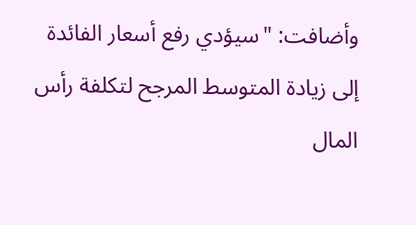وأضافت: "سيؤدي رفع أسعار الفائدة إلى زيادة المتوسط المرجح لتكلفة رأس المال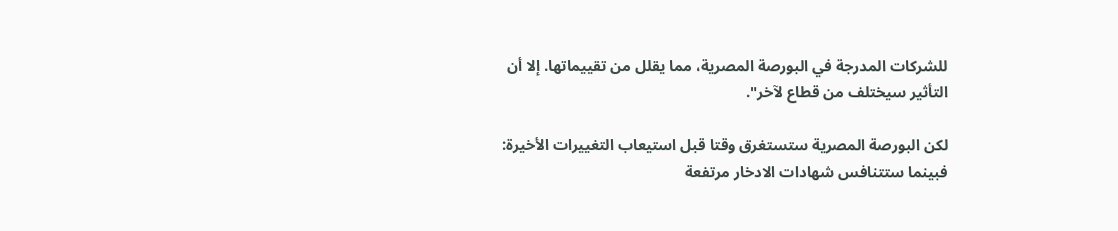للشركات المدرجة في البورصة المصرية، مما يقلل من تقييماتها. إلا أن التأثير سيختلف من قطاع لآخر".

لكن البورصة المصرية ستستغرق وقتا قبل استيعاب التغييرات الأخيرة: فبينما ستتنافس شهادات الادخار مرتفعة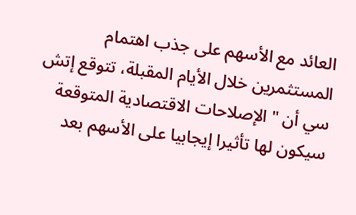العائد مع الأسهم على جذب اهتمام المستثمرين خلال الأيام المقبلة، تتوقع إتش سي أن "الإصلاحات الاقتصادية المتوقعة سيكون لها تأثيرا إيجابيا على الأسهم بعد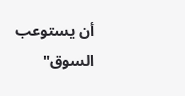أن يستوعب السوق"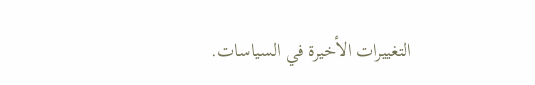التغييرات الأخيرة في السياسات.